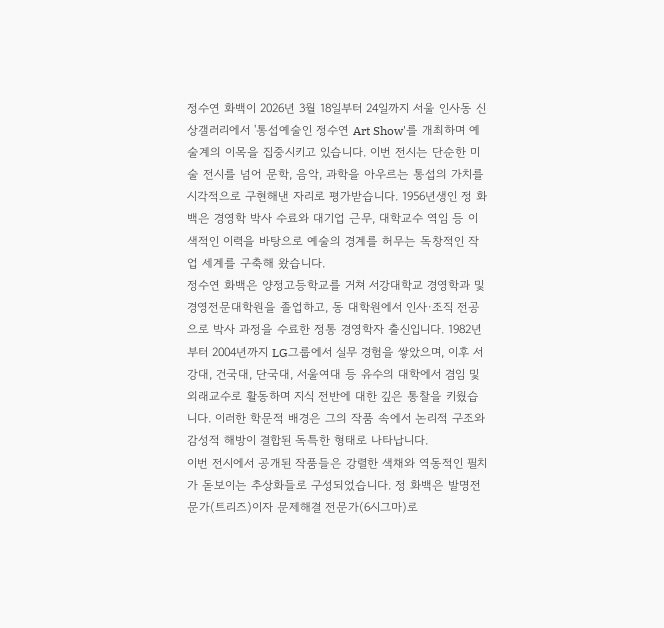정수연 화백이 2026년 3월 18일부터 24일까지 서울 인사동 신상갤러리에서 '통섭예술인 정수연 Art Show'를 개최하며 예술계의 이목을 집중시키고 있습니다. 이번 전시는 단순한 미술 전시를 넘어 문학, 음악, 과학을 아우르는 통섭의 가치를 시각적으로 구현해낸 자리로 평가받습니다. 1956년생인 정 화백은 경영학 박사 수료와 대기업 근무, 대학교수 역임 등 이색적인 이력을 바탕으로 예술의 경계를 허무는 독창적인 작업 세계를 구축해 왔습니다.
정수연 화백은 양정고등학교를 거쳐 서강대학교 경영학과 및 경영전문대학원을 졸업하고, 동 대학원에서 인사·조직 전공으로 박사 과정을 수료한 정통 경영학자 출신입니다. 1982년부터 2004년까지 LG그룹에서 실무 경험을 쌓았으며, 이후 서강대, 건국대, 단국대, 서울여대 등 유수의 대학에서 겸임 및 외래교수로 활동하며 지식 전반에 대한 깊은 통찰을 키웠습니다. 이러한 학문적 배경은 그의 작품 속에서 논리적 구조와 감성적 해방이 결합된 독특한 형태로 나타납니다.
이번 전시에서 공개된 작품들은 강렬한 색채와 역동적인 필치가 돋보이는 추상화들로 구성되었습니다. 정 화백은 발명전문가(트리즈)이자 문제해결 전문가(6시그마)로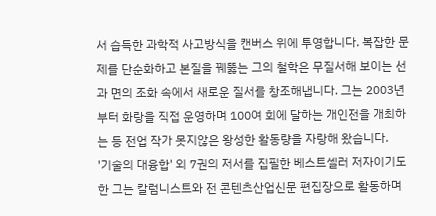서 습득한 과학적 사고방식을 캔버스 위에 투영합니다. 복잡한 문제를 단순화하고 본질을 꿰뚫는 그의 철학은 무질서해 보이는 선과 면의 조화 속에서 새로운 질서를 창조해냅니다. 그는 2003년부터 화랑을 직접 운영하며 100여 회에 달하는 개인전을 개최하는 등 전업 작가 못지않은 왕성한 활동량을 자랑해 왔습니다.
'기술의 대융합' 외 7권의 저서를 집필한 베스트셀러 저자이기도 한 그는 칼럼니스트와 전 콘텐츠산업신문 편집장으로 활동하며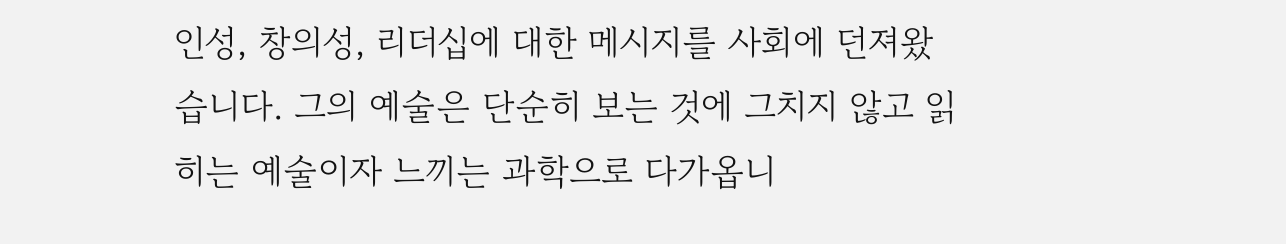인성, 창의성, 리더십에 대한 메시지를 사회에 던져왔습니다. 그의 예술은 단순히 보는 것에 그치지 않고 읽히는 예술이자 느끼는 과학으로 다가옵니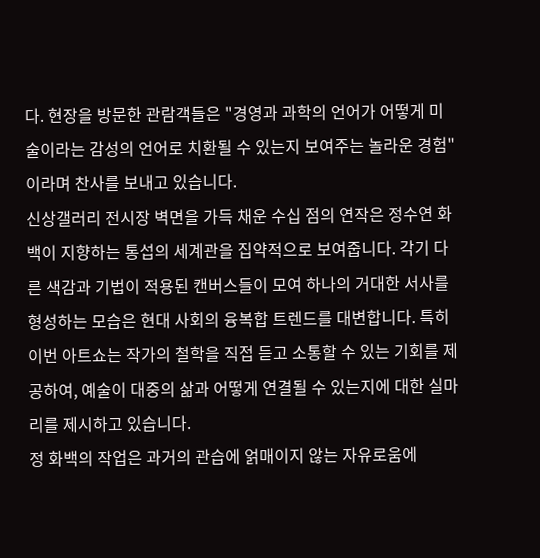다. 현장을 방문한 관람객들은 "경영과 과학의 언어가 어떻게 미술이라는 감성의 언어로 치환될 수 있는지 보여주는 놀라운 경험"이라며 찬사를 보내고 있습니다.
신상갤러리 전시장 벽면을 가득 채운 수십 점의 연작은 정수연 화백이 지향하는 통섭의 세계관을 집약적으로 보여줍니다. 각기 다른 색감과 기법이 적용된 캔버스들이 모여 하나의 거대한 서사를 형성하는 모습은 현대 사회의 융복합 트렌드를 대변합니다. 특히 이번 아트쇼는 작가의 철학을 직접 듣고 소통할 수 있는 기회를 제공하여, 예술이 대중의 삶과 어떻게 연결될 수 있는지에 대한 실마리를 제시하고 있습니다.
정 화백의 작업은 과거의 관습에 얽매이지 않는 자유로움에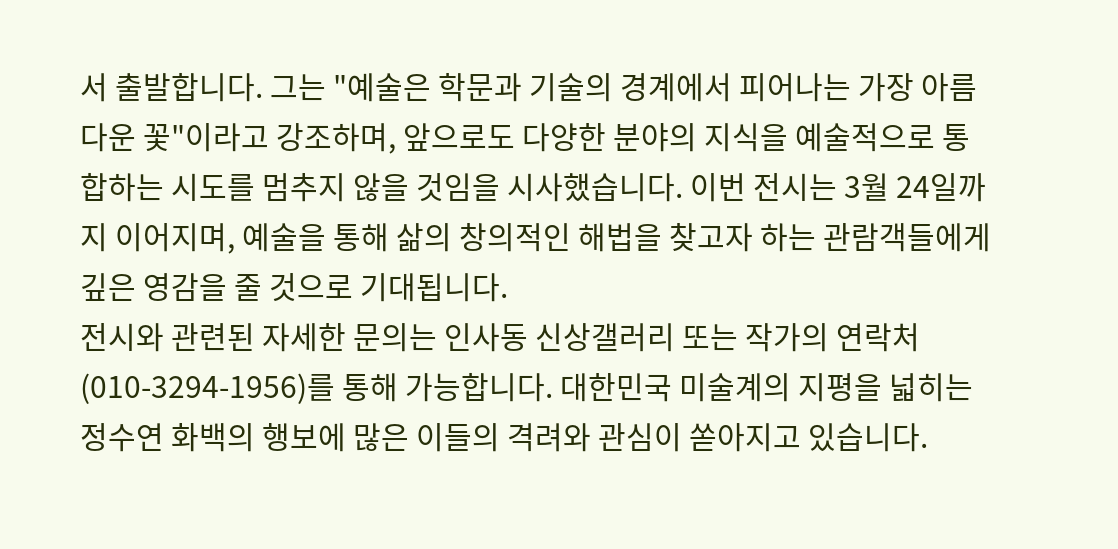서 출발합니다. 그는 "예술은 학문과 기술의 경계에서 피어나는 가장 아름다운 꽃"이라고 강조하며, 앞으로도 다양한 분야의 지식을 예술적으로 통합하는 시도를 멈추지 않을 것임을 시사했습니다. 이번 전시는 3월 24일까지 이어지며, 예술을 통해 삶의 창의적인 해법을 찾고자 하는 관람객들에게 깊은 영감을 줄 것으로 기대됩니다.
전시와 관련된 자세한 문의는 인사동 신상갤러리 또는 작가의 연락처(010-3294-1956)를 통해 가능합니다. 대한민국 미술계의 지평을 넓히는 정수연 화백의 행보에 많은 이들의 격려와 관심이 쏟아지고 있습니다.